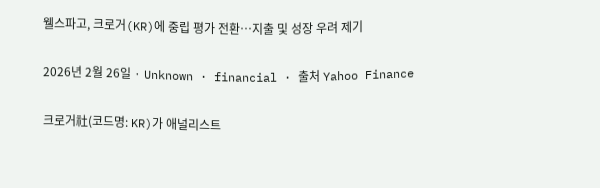웰스파고, 크로거(KR)에 중립 평가 전환…지출 및 성장 우려 제기

2026년 2월 26일 · Unknown · financial · 출처 Yahoo Finance

크로거社(코드명: KR)가 애널리스트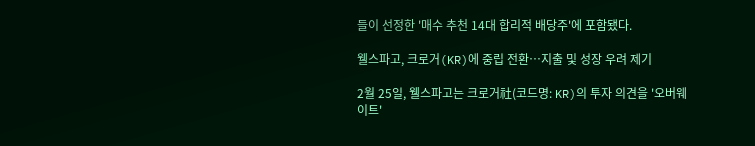들이 선정한 '매수 추천 14대 합리적 배당주'에 포함됐다.

웰스파고, 크로거(KR)에 중립 전환…지출 및 성장 우려 제기

2월 25일, 웰스파고는 크로거社(코드명: KR)의 투자 의견을 '오버웨이트'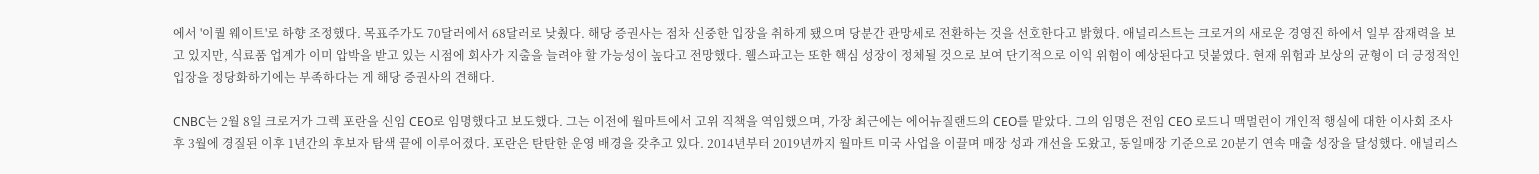에서 '이퀄 웨이트'로 하향 조정했다. 목표주가도 70달러에서 68달러로 낮췄다. 해당 증권사는 점차 신중한 입장을 취하게 됐으며 당분간 관망세로 전환하는 것을 선호한다고 밝혔다. 애널리스트는 크로거의 새로운 경영진 하에서 일부 잠재력을 보고 있지만, 식료품 업계가 이미 압박을 받고 있는 시점에 회사가 지출을 늘려야 할 가능성이 높다고 전망했다. 웰스파고는 또한 핵심 성장이 정체될 것으로 보여 단기적으로 이익 위험이 예상된다고 덧붙였다. 현재 위험과 보상의 균형이 더 긍정적인 입장을 정당화하기에는 부족하다는 게 해당 증권사의 견해다.

CNBC는 2월 8일 크로거가 그렉 포란을 신임 CEO로 임명했다고 보도했다. 그는 이전에 월마트에서 고위 직책을 역임했으며, 가장 최근에는 에어뉴질랜드의 CEO를 맡았다. 그의 임명은 전임 CEO 로드니 맥멀런이 개인적 행실에 대한 이사회 조사 후 3월에 경질된 이후 1년간의 후보자 탐색 끝에 이루어졌다. 포란은 탄탄한 운영 배경을 갖추고 있다. 2014년부터 2019년까지 월마트 미국 사업을 이끌며 매장 성과 개선을 도왔고, 동일매장 기준으로 20분기 연속 매출 성장을 달성했다. 애널리스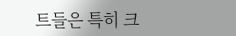트들은 특히 크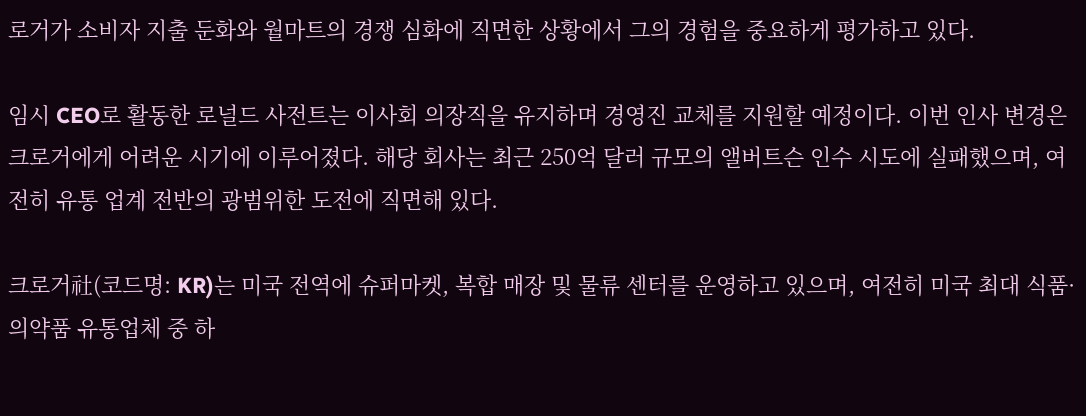로거가 소비자 지출 둔화와 월마트의 경쟁 심화에 직면한 상황에서 그의 경험을 중요하게 평가하고 있다.

임시 CEO로 활동한 로널드 사전트는 이사회 의장직을 유지하며 경영진 교체를 지원할 예정이다. 이번 인사 변경은 크로거에게 어려운 시기에 이루어졌다. 해당 회사는 최근 250억 달러 규모의 앨버트슨 인수 시도에 실패했으며, 여전히 유통 업계 전반의 광범위한 도전에 직면해 있다.

크로거社(코드명: KR)는 미국 전역에 슈퍼마켓, 복합 매장 및 물류 센터를 운영하고 있으며, 여전히 미국 최대 식품·의약품 유통업체 중 하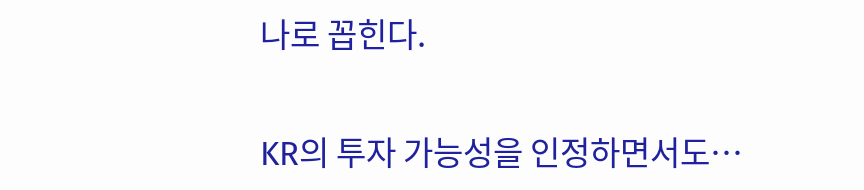나로 꼽힌다.

KR의 투자 가능성을 인정하면서도…